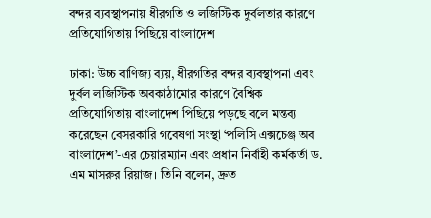বন্দর ব্যবস্থাপনায় ধীরগতি ও লজিস্টিক দুর্বলতার কারণে প্রতিযোগিতায় পিছিয়ে বাংলাদেশ

ঢাকা: উচ্চ বাণিজ্য ব্যয়, ধীরগতির বন্দর ব্যবস্থাপনা এবং দুর্বল লজিস্টিক অবকাঠামোর কারণে বৈশ্বিক প্রতিযোগিতায় বাংলাদেশ পিছিয়ে পড়ছে বলে মন্তব্য ক‌রেছেন বেসরকারি গবেষণা সংস্থা ‘পলিসি এক্সচেঞ্জ অব বাংলাদেশ’-এর চেয়ারম্যান এবং প্রধান নির্বাহী কর্মকর্তা ড. এম মাসরুর রিয়াজ। তি‌নি ব‌লেন, দ্রুত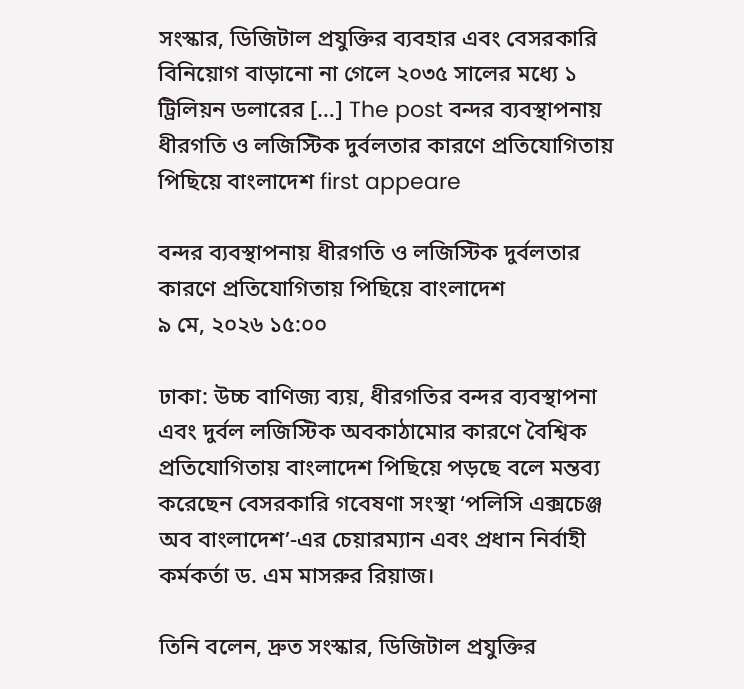সংস্কার, ডিজিটাল প্রযুক্তির ব্যবহার এবং বেসরকারি বিনিয়োগ বাড়ানো না গেলে ২০৩৫ সালের মধ্যে ১ ট্রিলিয়ন ডলারের […] The post বন্দর ব্যবস্থাপনায় ধীরগতি ও লজিস্টিক দুর্বলতার কারণে প্রতিযোগিতায় পিছিয়ে বাংলাদেশ first appeare

বন্দর ব্যবস্থাপনায় ধীরগতি ও লজিস্টিক দুর্বলতার কারণে প্রতিযোগিতায় পিছিয়ে বাংলাদেশ
৯ মে, ২০২৬ ১৫:০০

ঢাকা: উচ্চ বাণিজ্য ব্যয়, ধীরগতির বন্দর ব্যবস্থাপনা এবং দুর্বল লজিস্টিক অবকাঠামোর কারণে বৈশ্বিক প্রতিযোগিতায় বাংলাদেশ পিছিয়ে পড়ছে বলে মন্তব্য ক‌রেছেন বেসরকারি গবেষণা সংস্থা ‘পলিসি এক্সচেঞ্জ অব বাংলাদেশ’-এর চেয়ারম্যান এবং প্রধান নির্বাহী কর্মকর্তা ড. এম মাসরুর রিয়াজ।

তি‌নি ব‌লেন, দ্রুত সংস্কার, ডিজিটাল প্রযুক্তির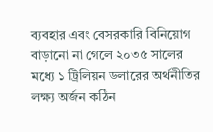ব্যবহার এবং বেসরকারি বিনিয়োগ বাড়ানো না গেলে ২০৩৫ সালের মধ্যে ১ ট্রিলিয়ন ডলারের অর্থনীতির লক্ষ্য অর্জন কঠিন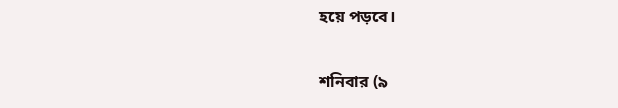হয়ে পড়বে।

শ‌নিবার (৯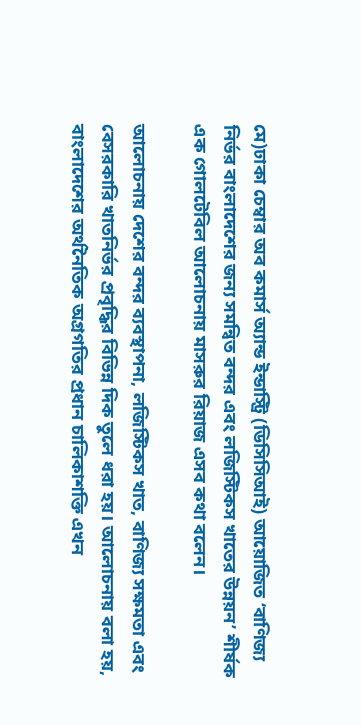মে)ঢাকা চেম্বার অব কমার্স অ্যান্ড ইন্ডাস্ট্রি (ডিসিসিআই) আয়োজিত ‘বাণিজ্য নির্ভর বাংলাদেশের জন্য সমন্বিত বন্দর এবং লজিস্টিকস খাতের উন্নয়ন’ শীর্ষক এক গোলটেবিল আলোচনায় মাসরুর রিয়াজ এসব কথা ব‌লেন।

আলোচনায় দেশের বন্দর ব্যবস্থাপনা, লজিস্টিকস খাত, বাণিজ্য সক্ষমতা এবং বেসরকারি খাতনির্ভর প্রবৃদ্ধির বিভিন্ন দিক তুলে ধরা হয়। আলোচনায় বলা হয়, বাংলাদেশের অর্থনৈতিক অগ্রগতির প্রধান চালিকাশক্তি এখন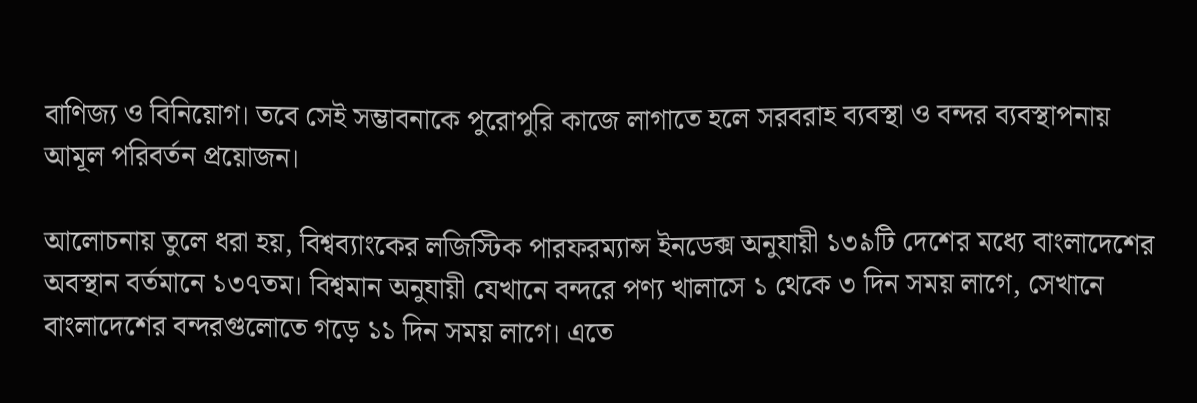বাণিজ্য ও বিনিয়োগ। তবে সেই সম্ভাবনাকে পুরোপুরি কাজে লাগাতে হলে সরবরাহ ব্যবস্থা ও বন্দর ব্যবস্থাপনায় আমূল পরিবর্তন প্রয়োজন।

আলোচনায় তুলে ধরা হয়, বিশ্বব্যাংকের লজিস্টিক পারফরম্যান্স ইনডেক্স অনুযায়ী ১৩৯টি দেশের মধ্যে বাংলাদেশের অবস্থান বর্তমানে ১৩৭তম। বিশ্বমান অনুযায়ী যেখানে বন্দরে পণ্য খালাসে ১ থেকে ৩ দিন সময় লাগে, সেখানে বাংলাদেশের বন্দরগুলোতে গড়ে ১১ দিন সময় লাগে। এতে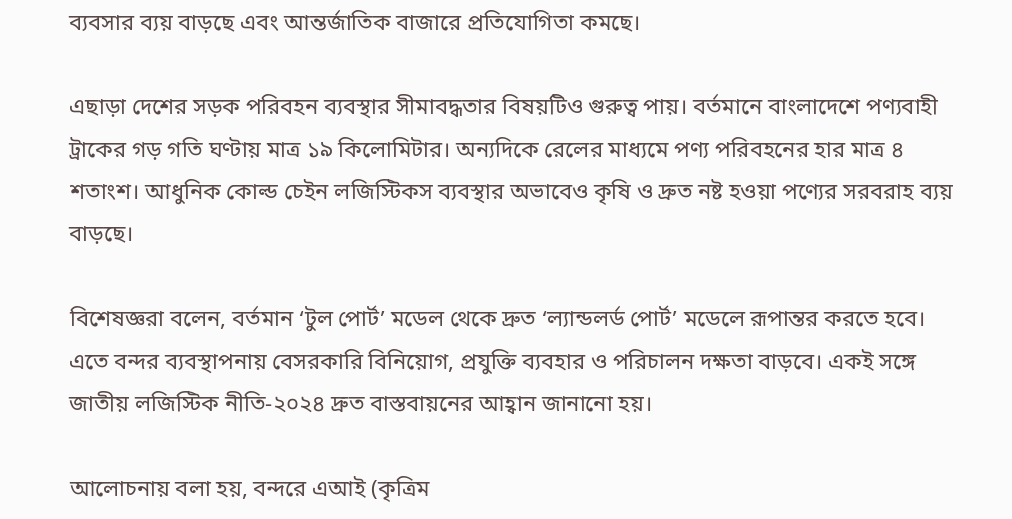ব্যবসার ব্যয় বাড়ছে এবং আন্তর্জাতিক বাজারে প্রতিযোগিতা কমছে।

এছাড়া দেশের সড়ক পরিবহন ব্যবস্থার সীমাবদ্ধতার বিষয়টিও গুরুত্ব পায়। বর্তমানে বাংলাদেশে পণ্যবাহী ট্রাকের গড় গতি ঘণ্টায় মাত্র ১৯ কিলোমিটার। অন্যদিকে রেলের মাধ্যমে পণ্য পরিবহনের হার মাত্র ৪ শতাংশ। আধুনিক কোল্ড চেইন লজিস্টিকস ব্যবস্থার অভাবেও কৃষি ও দ্রুত নষ্ট হওয়া পণ্যের সরবরাহ ব্যয় বাড়ছে।

বিশেষজ্ঞরা বলেন, বর্তমান ‘টুল পোর্ট’ মডেল থেকে দ্রুত ‘ল্যান্ডলর্ড পোর্ট’ মডেলে রূপান্তর করতে হবে। এতে বন্দর ব্যবস্থাপনায় বেসরকারি বিনিয়োগ, প্রযুক্তি ব্যবহার ও পরিচালন দক্ষতা বাড়বে। একই সঙ্গে জাতীয় লজিস্টিক নীতি-২০২৪ দ্রুত বাস্তবায়নের আহ্বান জানানো হয়।

আলোচনায় বলা হয়, বন্দরে এআই (কৃত্রিম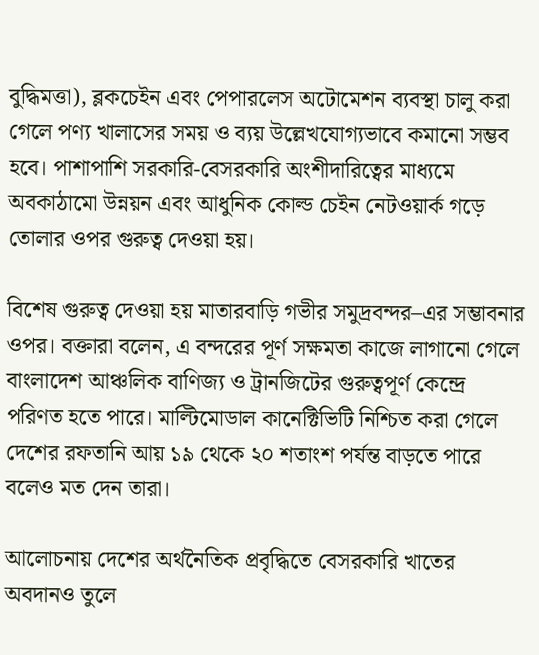বুদ্ধিমত্তা), ব্লকচেইন এবং পেপারলেস অটোমেশন ব্যবস্থা চালু করা গেলে পণ্য খালাসের সময় ও ব্যয় উল্লেখযোগ্যভাবে কমানো সম্ভব হবে। পাশাপাশি সরকারি-বেসরকারি অংশীদারিত্বের মাধ্যমে অবকাঠামো উন্নয়ন এবং আধুনিক কোল্ড চেইন নেটওয়ার্ক গড়ে তোলার ওপর গুরুত্ব দেওয়া হয়।

বিশেষ গুরুত্ব দেওয়া হয় মাতারবাড়ি গভীর সমুদ্রবন্দর–এর সম্ভাবনার ওপর। বক্তারা বলেন, এ বন্দরের পূর্ণ সক্ষমতা কাজে লাগানো গেলে বাংলাদেশ আঞ্চলিক বাণিজ্য ও ট্রানজিটের গুরুত্বপূর্ণ কেন্দ্রে পরিণত হতে পারে। মাল্টিমোডাল কানেক্টিভিটি নিশ্চিত করা গেলে দেশের রফতানি আয় ১৯ থেকে ২০ শতাংশ পর্যন্ত বাড়তে পারে বলেও মত দেন তারা।

আলোচনায় দেশের অর্থনৈতিক প্রবৃদ্ধিতে বেসরকারি খাতের অবদানও তুলে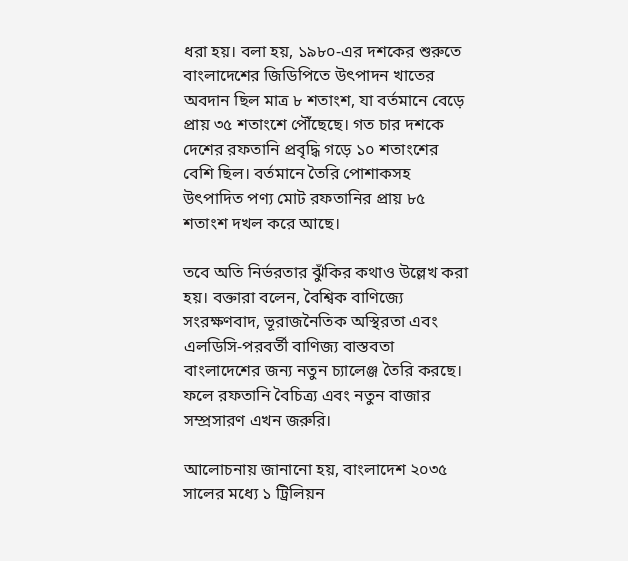ধরা হয়। বলা হয়, ১৯৮০-এর দশকের শুরুতে বাংলাদেশের জিডিপিতে উৎপাদন খাতের অবদান ছিল মাত্র ৮ শতাংশ, যা বর্তমানে বেড়ে প্রায় ৩৫ শতাংশে পৌঁছেছে। গত চার দশকে দেশের রফতানি প্রবৃদ্ধি গড়ে ১০ শতাংশের বেশি ছিল। বর্তমানে তৈরি পোশাকসহ উৎপাদিত পণ্য মোট রফতানির প্রায় ৮৫ শতাংশ দখল করে আছে।

তবে অতি নির্ভরতার ঝুঁকির কথাও উল্লেখ করা হয়। বক্তারা বলেন, বৈশ্বিক বাণিজ্যে সংরক্ষণবাদ, ভূরাজনৈতিক অস্থিরতা এবং এলডিসি-পরবর্তী বাণিজ্য বাস্তবতা বাংলাদেশের জন্য নতুন চ্যালেঞ্জ তৈরি করছে। ফলে রফতানি বৈচিত্র্য এবং নতুন বাজার সম্প্রসারণ এখন জরুরি।

আলোচনায় জানানো হয়, বাংলাদেশ ২০৩৫ সালের মধ্যে ১ ট্রিলিয়ন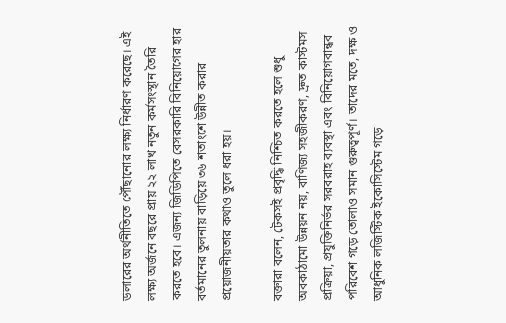ডলারের অর্থনীতিতে পৌঁছানোর লক্ষ্য নির্ধারণ করেছে। এই লক্ষ্য অর্জনে বছরে প্রায় ২২ লাখ নতুন কর্মসংস্থান তৈরি করতে হবে। এজন্য জিডিপিতে বেসরকারি বিনিয়োগের হার বর্তমানের তুলনায় বাড়িয়ে ৩৬ শতাংশে উন্নীত করার প্রয়োজনীয়তার কথাও তুলে ধরা হয়।

বক্তারা বলেন, টেকসই প্রবৃদ্ধি নিশ্চিত করতে হলে শুধু অবকাঠামো উন্নয়ন নয়, বাণিজ্য সহজীকরণ, দ্রুত কাস্টমস প্রক্রিয়া, প্রযুক্তিনির্ভর সরবরাহ ব্যবস্থা এবং বিনিয়োগবান্ধব পরিবেশ গড়ে তোলাও সমান গুরুত্বপূর্ণ। তাদের মতে, দক্ষ ও আধুনিক লজিস্টিক ইকোসিস্টেম গড়ে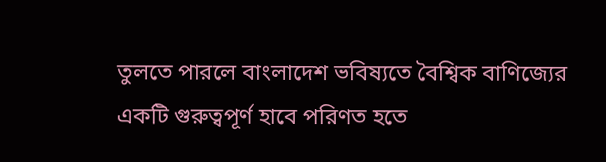তুলতে পারলে বাংলাদেশ ভবিষ্যতে বৈশ্বিক বাণিজ্যের একটি গুরুত্বপূর্ণ হাবে পরিণত হতে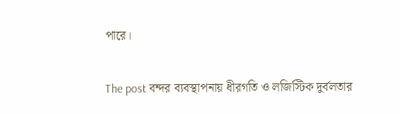পারে।

The post বন্দর ব্যবস্থাপনায় ধীরগতি ও লজিস্টিক দুর্বলতার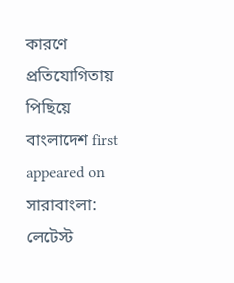কারণে প্রতিযোগিতায় পিছিয়ে বাংলাদেশ first appeared on সারাবাংলা: লেটেস্ট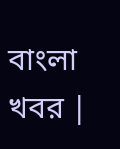বাংলা খবর |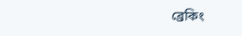ব্রেকিং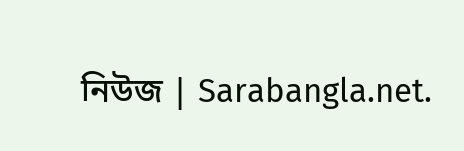নিউজ | Sarabangla.net.